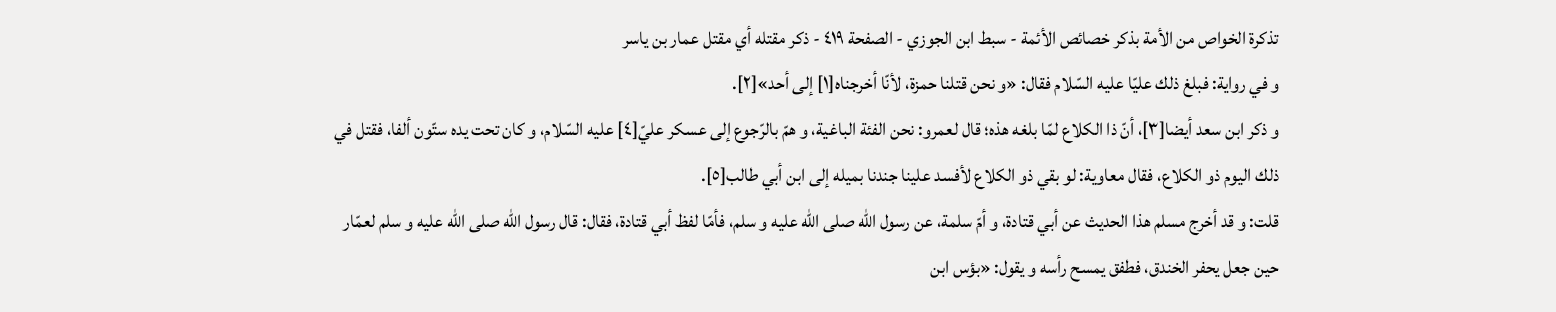تذكرة الخواص من الأمة بذكر خصائص الأئمة - سبط ابن الجوزي - الصفحة ٤١٩ - ذكر مقتله أي مقتل عمار بن ياسر
و في رواية: فبلغ ذلك عليّا عليه السّلام فقال: «و نحن قتلنا حمزة، لأنّا أخرجناه[١] إلى أحد»[٢].
و ذكر ابن سعد أيضا[٣]، أنّ ذا الكلاع لمّا بلغه هذه؛ قال لعمرو: نحن الفئة الباغية، و همّ بالرّجوع إلى عسكر عليّ[٤] عليه السّلام، و كان تحت يده ستّون ألفا، فقتل في ذلك اليوم ذو الكلاع، فقال معاوية: لو بقي ذو الكلاع لأفسد علينا جندنا بميله إلى ابن أبي طالب[٥].
قلت: و قد أخرج مسلم هذا الحديث عن أبي قتادة، و أمّ سلمة، عن رسول اللّه صلى اللّه عليه و سلم، فأمّا لفظ أبي قتادة، فقال: قال رسول اللّه صلى اللّه عليه و سلم لعمّار حين جعل يحفر الخندق، فطفق يمسح رأسه و يقول: «بؤس ابن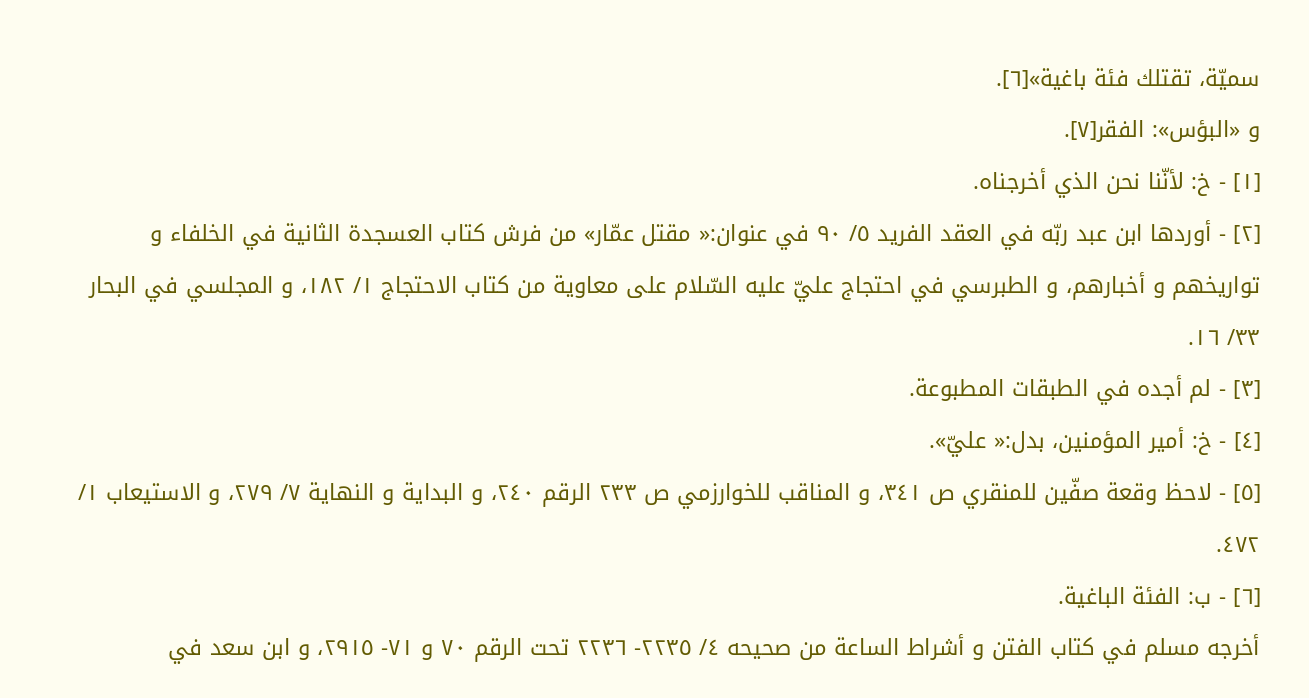سميّة، تقتلك فئة باغية»[٦].
و «البؤس»: الفقر[٧].
[١] - خ: لأنّنا نحن الذي أخرجناه.
[٢] - أوردها ابن عبد ربّه في العقد الفريد ٥/ ٩٠ في عنوان:« مقتل عمّار» من فرش كتاب العسجدة الثانية في الخلفاء و تواريخهم و أخبارهم، و الطبرسي في احتجاج عليّ عليه السّلام على معاوية من كتاب الاحتجاج ١/ ١٨٢، و المجلسي في البحار ٣٣/ ١٦.
[٣] - لم أجده في الطبقات المطبوعة.
[٤] - خ: أمير المؤمنين، بدل:« عليّ».
[٥] - لاحظ وقعة صفّين للمنقري ص ٣٤١، و المناقب للخوارزمي ص ٢٣٣ الرقم ٢٤٠، و البداية و النهاية ٧/ ٢٧٩، و الاستيعاب ١/ ٤٧٢.
[٦] - ب: الفئة الباغية.
أخرجه مسلم في كتاب الفتن و أشراط الساعة من صحيحه ٤/ ٢٢٣٥- ٢٢٣٦ تحت الرقم ٧٠ و ٧١- ٢٩١٥، و ابن سعد في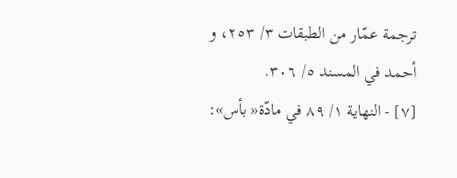ترجمة عمّار من الطبقات ٣/ ٢٥٣، و أحمد في المسند ٥/ ٣٠٦.
[٧] - النهاية ١/ ٨٩ في مادّة« بأس»: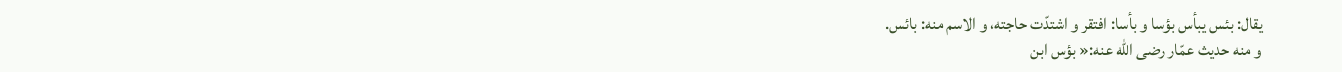يقال: بئس يبأس بؤسا و بأسا: افتقر و اشتدّت حاجته، و الاسم منه: بائس.
و منه حديث عمّار رضى اللّه عنه:« بؤس ابن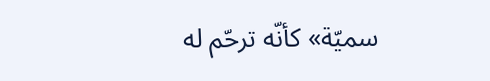سميّة» كأنّه ترحّم له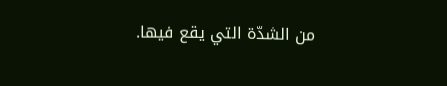من الشدّة التي يقع فيها.